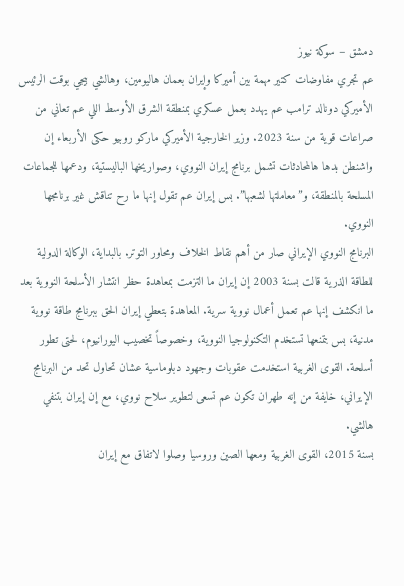دمشق – سوكة نيوز
عم تجري مفاوضات كتير مهمة بين أميركا وإيران بعمان هاليومين، وهالشي بيجي بوقت الرئيس الأميركي دونالد ترامب عم يهدد بعمل عسكري بمنطقة الشرق الأوسط اللي عم تعاني من صراعات قوية من سنة 2023. وزير الخارجية الأميركي ماركو روبيو حكى الأربعاء إن واشنطن بدها هالمحادثات تشمل برنامج إيران النووي، وصواريخها الباليستية، ودعمها للجماعات المسلحة بالمنطقة، و”معاملتها لشعبها”. بس إيران عم تقول إنها ما رح تناقش غير برنامجها النووي.
البرنامج النووي الإيراني صار من أهم نقاط الخلاف ومحاور التوتر. بالبداية، الوكالة الدولية للطاقة الذرية قالت بسنة 2003 إن إيران ما التزمت بمعاهدة حظر انتشار الأسلحة النووية بعد ما انكشف إنها عم تعمل أعمال نووية سرية. المعاهدة بتعطي إيران الحق ببرنامج طاقة نووية مدنية، بس بتمنعها تستخدم التكنولوجيا النووية، وخصوصاً تخصيب اليورانيوم، لحتى تطور أسلحة. القوى الغربية استخدمت عقوبات وجهود دبلوماسية عشان تحاول تحد من البرنامج الإيراني، خايفة من إنه طهران تكون عم تسعى لتطوير سلاح نووي، مع إن إيران بتنفي هالشي.
بسنة 2015، القوى الغربية ومعها الصين وروسيا وصلوا لاتفاق مع إيران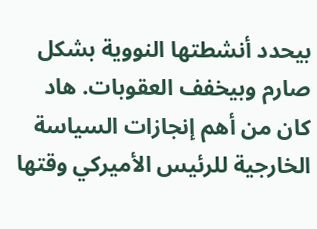بيحدد أنشطتها النووية بشكل صارم وبيخفف العقوبات. هاد كان من أهم إنجازات السياسة الخارجية للرئيس الأميركي وقتها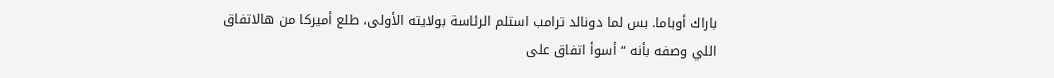باراك أوباما. بس لما دونالد ترامب استلم الرئاسة بولايته الأولى، طلع أميركا من هالاتفاق اللي وصفه بأنه “أسوأ اتفاق على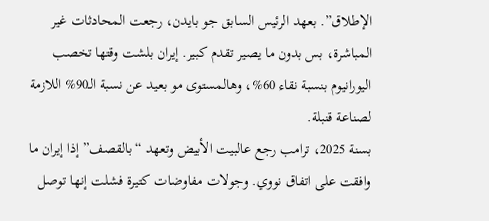الإطلاق”. بعهد الرئيس السابق جو بايدن، رجعت المحادثات غير المباشرة، بس بدون ما يصير تقدم كبير. إيران بلشت وقتها تخصب اليورانيوم بنسبة نقاء 60%، وهالمستوى مو بعيد عن نسبة الـ90% اللازمة لصناعة قنبلة.
بسنة 2025، ترامب رجع عالبيت الأبيض وتعهد “بالقصف” إذا إيران ما وافقت على اتفاق نووي. وجولات مفاوضات كتيرة فشلت إنها توصل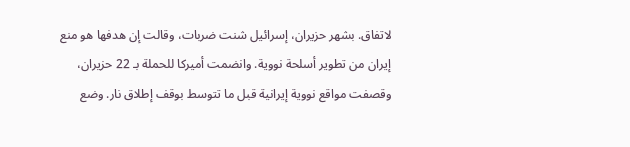لاتفاق. بشهر حزيران، إسرائيل شنت ضربات، وقالت إن هدفها هو منع إيران من تطوير أسلحة نووية. وانضمت أميركا للحملة بـ 22 حزيران، وقصفت مواقع نووية إيرانية قبل ما تتوسط بوقف إطلاق نار. وضع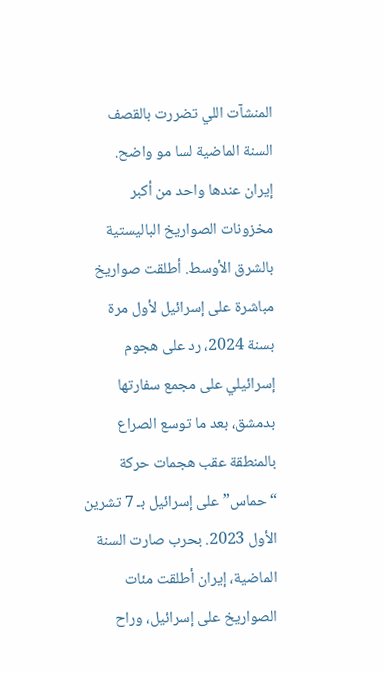المنشآت اللي تضررت بالقصف السنة الماضية لسا مو واضح.
إيران عندها واحد من أكبر مخزونات الصواريخ الباليستية بالشرق الأوسط. أطلقت صواريخ مباشرة على إسرائيل لأول مرة بسنة 2024، رد على هجوم إسرائيلي على مجمع سفارتها بدمشق، بعد ما توسع الصراع بالمنطقة عقب هجمات حركة “حماس” على إسرائيل بـ 7 تشرين الأول 2023. بحرب صارت السنة الماضية، إيران أطلقت مئات الصواريخ على إسرائيل، وراح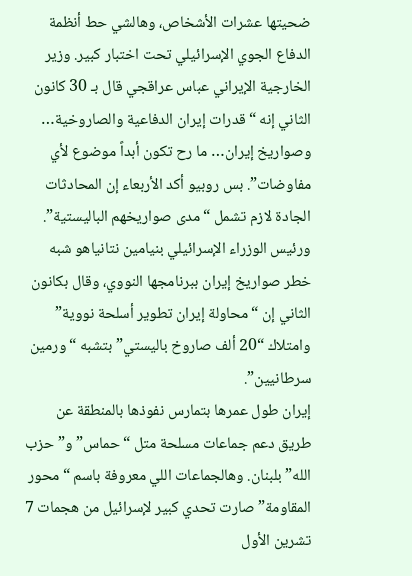ضحيتها عشرات الأشخاص، وهالشي حط أنظمة الدفاع الجوي الإسرائيلي تحت اختبار كبير. وزير الخارجية الإيراني عباس عراقجي قال بـ 30 كانون الثاني إنه “قدرات إيران الدفاعية والصاروخية… وصواريخ إيران… ما رح تكون أبداً موضوع لأي مفاوضات”. بس روبيو أكد الأربعاء إن المحادثات الجادة لازم تشمل “مدى صواريخهم الباليستية”. ورئيس الوزراء الإسرائيلي بنيامين نتانياهو شبه خطر صواريخ إيران ببرنامجها النووي، وقال بكانون الثاني إن “محاولة إيران تطوير أسلحة نووية” وامتلاك “20 ألف صاروخ باليستي” بتشبه “ورمين سرطانيين”.
إيران طول عمرها بتمارس نفوذها بالمنطقة عن طريق دعم جماعات مسلحة متل “حماس” و”حزب الله” بلبنان. وهالجماعات اللي معروفة باسم “محور المقاومة” صارت تحدي كبير لإسرائيل من هجمات 7 تشرين الأول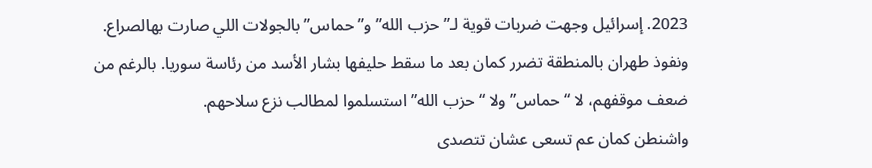2023. إسرائيل وجهت ضربات قوية لـ”حزب الله” و”حماس” بالجولات اللي صارت بهالصراع. ونفوذ طهران بالمنطقة تضرر كمان بعد ما سقط حليفها بشار الأسد من رئاسة سوريا. بالرغم من ضعف موقفهم، لا “حماس” ولا “حزب الله” استسلموا لمطالب نزع سلاحهم.
واشنطن كمان عم تسعى عشان تتصدى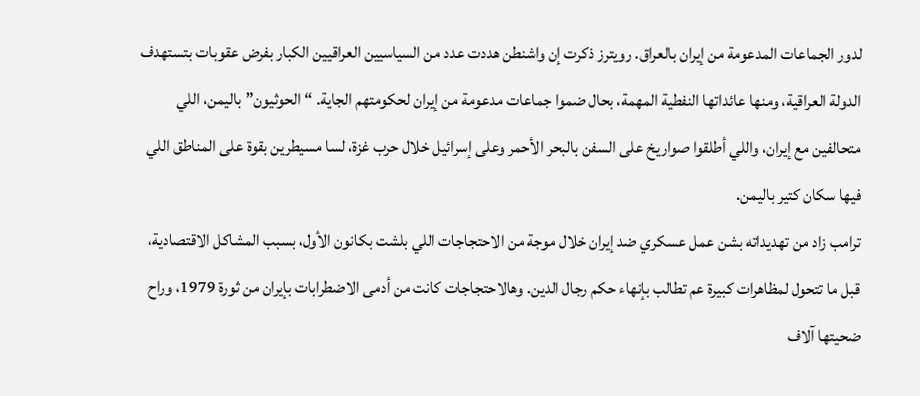لدور الجماعات المدعومة من إيران بالعراق. رويترز ذكرت إن واشنطن هددت عدد من السياسيين العراقيين الكبار بفرض عقوبات بتستهدف الدولة العراقية، ومنها عائداتها النفطية المهمة، بحال ضموا جماعات مدعومة من إيران لحكومتهم الجاية. “الحوثيون” باليمن، اللي متحالفين مع إيران، واللي أطلقوا صواريخ على السفن بالبحر الأحمر وعلى إسرائيل خلال حرب غزة، لسا مسيطرين بقوة على المناطق اللي فيها سكان كتير باليمن.
ترامب زاد من تهديداته بشن عمل عسكري ضد إيران خلال موجة من الاحتجاجات اللي بلشت بكانون الأول، بسبب المشاكل الاقتصادية، قبل ما تتحول لمظاهرات كبيرة عم تطالب بإنهاء حكم رجال الدين. وهالاحتجاجات كانت من أدمى الاضطرابات بإيران من ثورة 1979، وراح ضحيتها آلاف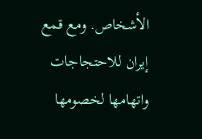الأشخاص. ومع قمع إيران للاحتجاجات واتهامها لخصومها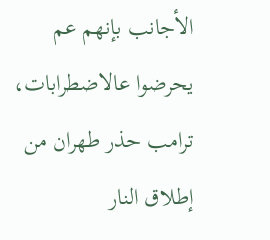الأجانب بإنهم عم يحرضوا عالاضطرابات، ترامب حذر طهران من إطلاق النار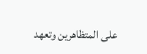على المتظاهرين وتعهد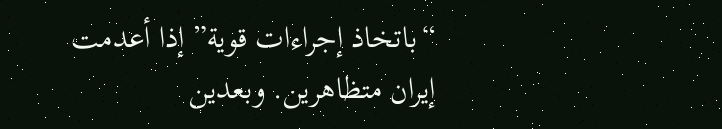“باتخاذ إجراءات قوية” إذا أعدمت إيران متظاهرين. وبعدين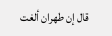قال إن طهران ألغت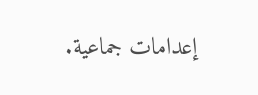إعدامات جماعية.